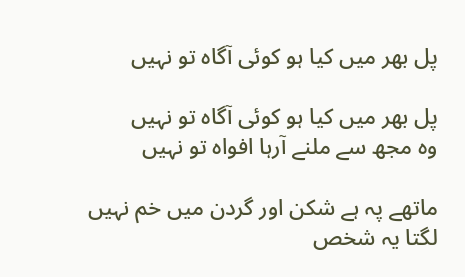پل بھر میں کیا ہو کوئی آگاہ تو نہیں

پل بھر میں کیا ہو کوئی آگاہ تو نہیں
وہ مجھ سے ملنے آرہا افواہ تو نہیں

ماتھے پہ ہے شکن اور گردن میں خم نہیں
لگتا یہ شخص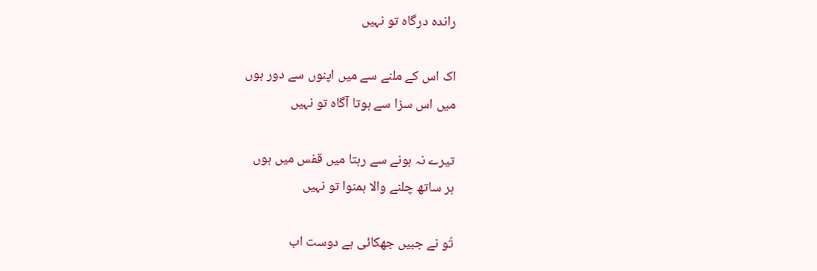راندہ درگاہ تو نہیں

اک اس کے ملنے سے میں اپنوں سے دور ہوں
میں اس سزا سے ہوتا آگاہ تو نہیں

تیرے نہ ہونے سے رہتا میں قفس میں ہوں
ہر ساتھ چلنے والا ہمنوا تو نہیں

تُو نے جبیں جھکائی ہے دوست اب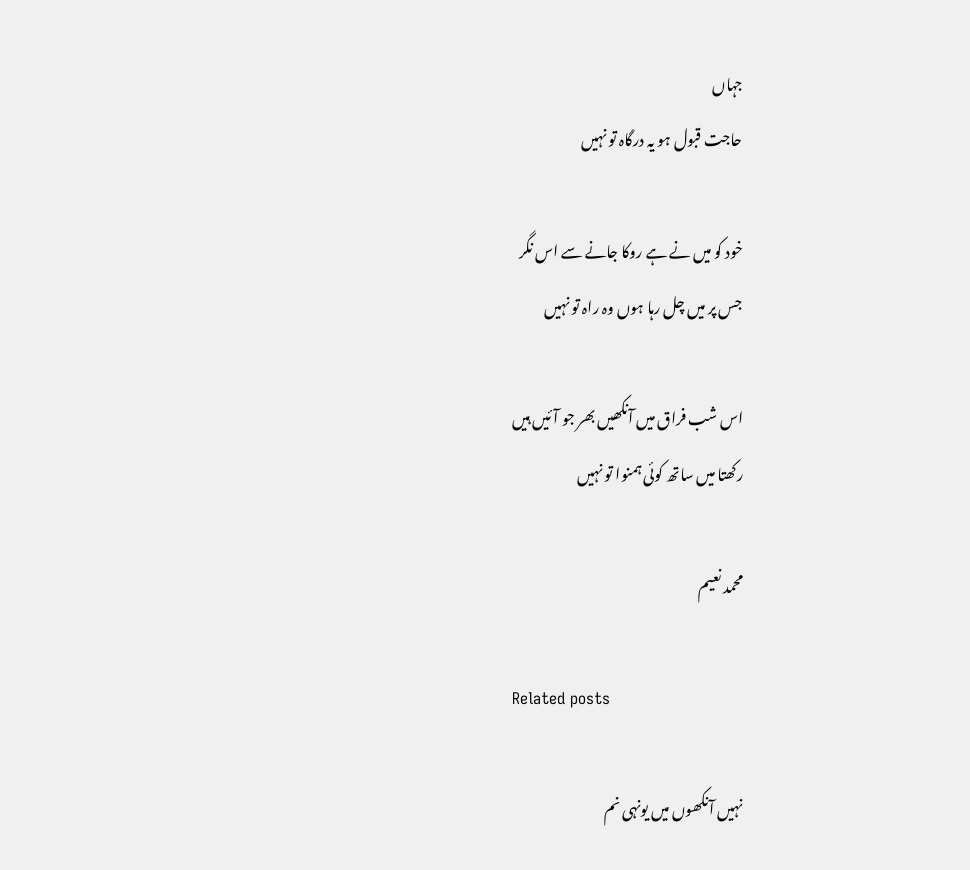جہاں
حاجت قبول ہو یہ درگاہ تو نہیں

خود کو میں نے ہے روکا جانے سے اس نگر
جس پر میں چل رہا ہوں وہ راہ تو نہیں

اس شب فراق میں آنکھیں بھر جو آئیں ہیں
رکھتا میں ساتھ کوئی ہمنوا تو نہیں

محمد نعیم

Related posts

نہیں آنکھوں میں یونہی نم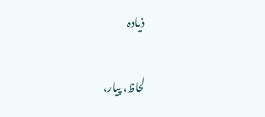ذیادہ

لحاظ، پیار،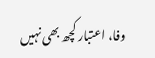وفا، اعتبار کچھ بھی نہیں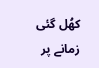کھُل گئی زمانے پر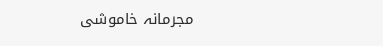مجرمانہ خاموشی